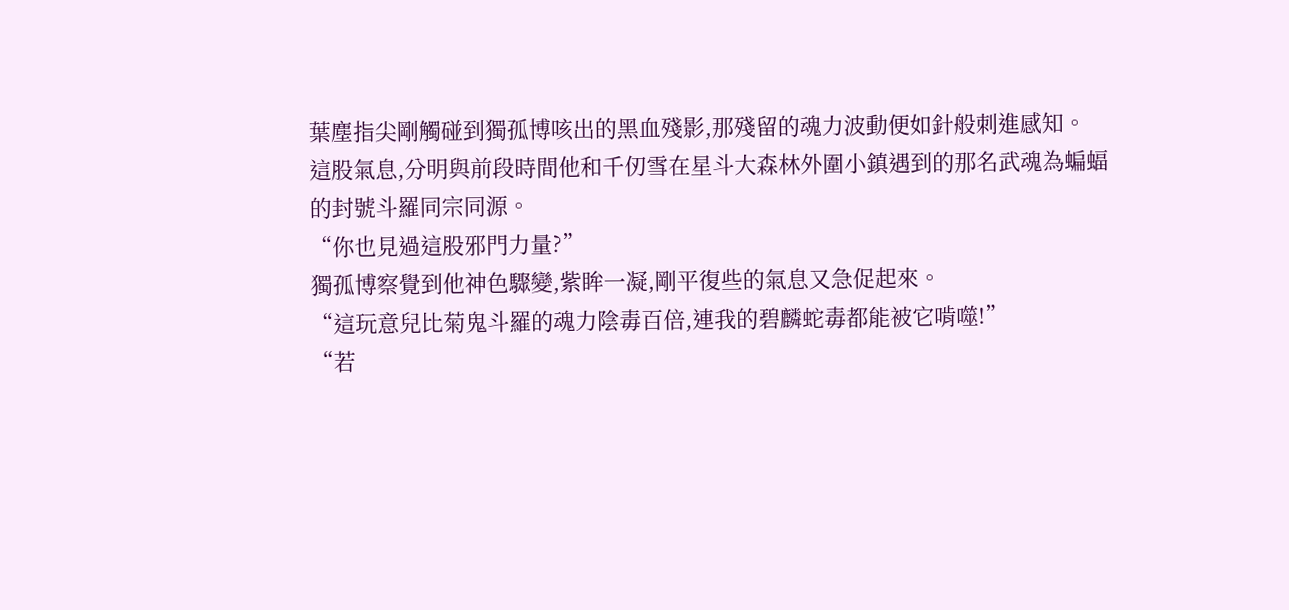葉塵指尖剛觸碰到獨孤博咳出的黑血殘影,那殘留的魂力波動便如針般刺進感知。
這股氣息,分明與前段時間他和千仞雪在星斗大森林外圍小鎮遇到的那名武魂為蝙蝠的封號斗羅同宗同源。
“你也見過這股邪門力量?”
獨孤博察覺到他神色驟變,紫眸一凝,剛平復些的氣息又急促起來。
“這玩意兒比菊鬼斗羅的魂力陰毒百倍,連我的碧麟蛇毒都能被它啃噬!”
“若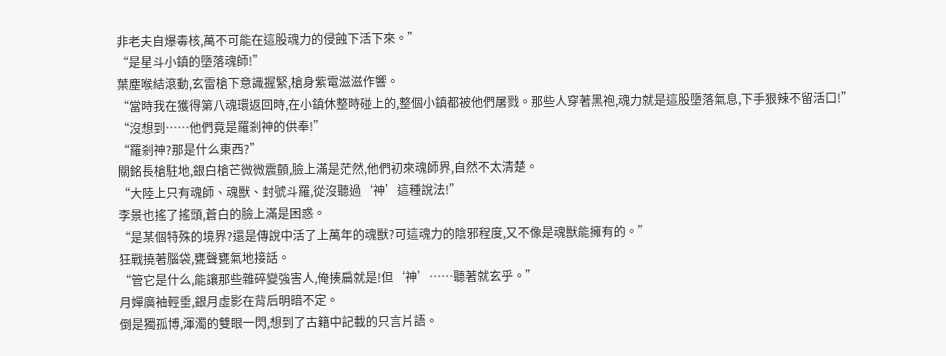非老夫自爆毒核,萬不可能在這股魂力的侵蝕下活下來。”
“是星斗小鎮的墮落魂師!”
葉塵喉結滾動,玄雷槍下意識握緊,槍身紫電滋滋作響。
“當時我在獲得第八魂環返回時,在小鎮休整時碰上的,整個小鎮都被他們屠戮。那些人穿著黑袍,魂力就是這股墮落氣息,下手狠辣不留活口!”
“沒想到……他們竟是羅剎神的供奉!”
“羅剎神?那是什么東西?”
關銘長槍駐地,銀白槍芒微微震顫,臉上滿是茫然,他們初來魂師界,自然不太清楚。
“大陸上只有魂師、魂獸、封號斗羅,從沒聽過‘神’這種說法!”
李景也搖了搖頭,蒼白的臉上滿是困惑。
“是某個特殊的境界?還是傳說中活了上萬年的魂獸?可這魂力的陰邪程度,又不像是魂獸能擁有的。”
狂戰撓著腦袋,甕聲甕氣地接話。
“管它是什么,能讓那些雜碎變強害人,俺揍扁就是!但‘神’……聽著就玄乎。”
月嬋廣袖輕垂,銀月虛影在背后明暗不定。
倒是獨孤博,渾濁的雙眼一閃,想到了古籍中記載的只言片語。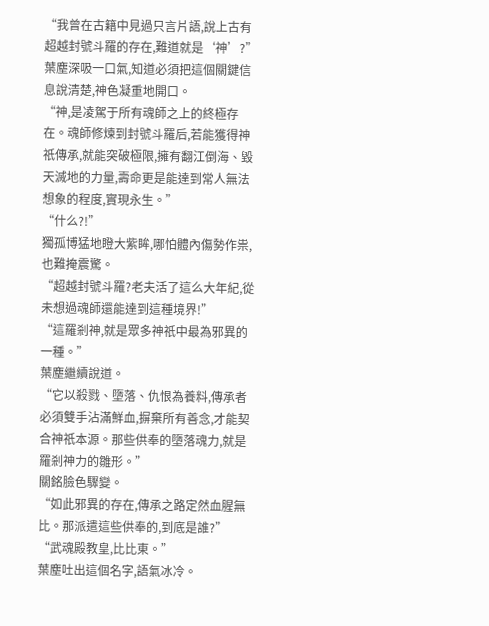“我曾在古籍中見過只言片語,說上古有超越封號斗羅的存在,難道就是‘神’?”
葉塵深吸一口氣,知道必須把這個關鍵信息說清楚,神色凝重地開口。
“神,是凌駕于所有魂師之上的終極存在。魂師修煉到封號斗羅后,若能獲得神祇傳承,就能突破極限,擁有翻江倒海、毀天滅地的力量,壽命更是能達到常人無法想象的程度,實現永生。”
“什么?!”
獨孤博猛地瞪大紫眸,哪怕體內傷勢作祟,也難掩震驚。
“超越封號斗羅?老夫活了這么大年紀,從未想過魂師還能達到這種境界!”
“這羅剎神,就是眾多神祇中最為邪異的一種。”
葉塵繼續說道。
“它以殺戮、墮落、仇恨為養料,傳承者必須雙手沾滿鮮血,摒棄所有善念,才能契合神祇本源。那些供奉的墮落魂力,就是羅剎神力的雛形。”
關銘臉色驟變。
“如此邪異的存在,傳承之路定然血腥無比。那派遣這些供奉的,到底是誰?”
“武魂殿教皇,比比東。”
葉塵吐出這個名字,語氣冰冷。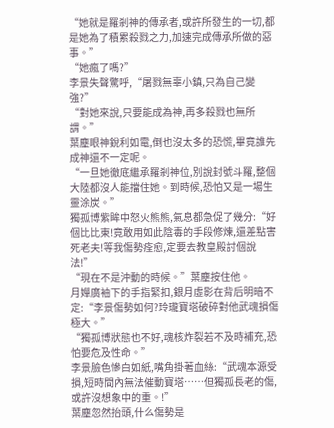“她就是羅剎神的傳承者,或許所發生的一切,都是她為了積累殺戮之力,加速完成傳承所做的惡事。”
“她瘋了嗎?”
李景失聲驚呼,“屠戮無辜小鎮,只為自己變強?”
“對她來說,只要能成為神,再多殺戮也無所謂。”
葉塵眼神銳利如電,倒也沒太多的恐慌,畢竟誰先成神還不一定呢。
“一旦她徹底繼承羅剎神位,別說封號斗羅,整個大陸都沒人能擋住她。到時候,恐怕又是一場生靈涂炭。”
獨孤博紫眸中怒火熊熊,氣息都急促了幾分:“好個比比東!竟敢用如此陰毒的手段修煉,還差點害死老夫!等我傷勢痊愈,定要去教皇殿討個說法!”
“現在不是沖動的時候。”葉塵按住他。
月嬋廣袖下的手指緊扣,銀月虛影在背后明暗不定:“李景傷勢如何?玲瓏寶塔破碎對他武魂損傷極大。”
“獨孤博狀態也不好,魂核炸裂若不及時補充,恐怕要危及性命。”
李景臉色慘白如紙,嘴角掛著血絲:“武魂本源受損,短時間內無法催動寶塔……但獨孤長老的傷,或許沒想象中的重。!”
葉塵忽然抬頭,什么傷勢是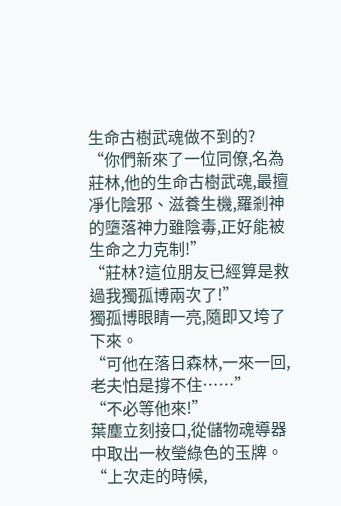生命古樹武魂做不到的?
“你們新來了一位同僚,名為莊林,他的生命古樹武魂,最擅凈化陰邪、滋養生機,羅剎神的墮落神力雖陰毒,正好能被生命之力克制!”
“莊林?這位朋友已經算是救過我獨孤博兩次了!”
獨孤博眼睛一亮,隨即又垮了下來。
“可他在落日森林,一來一回,老夫怕是撐不住……”
“不必等他來!”
葉塵立刻接口,從儲物魂導器中取出一枚瑩綠色的玉牌。
“上次走的時候,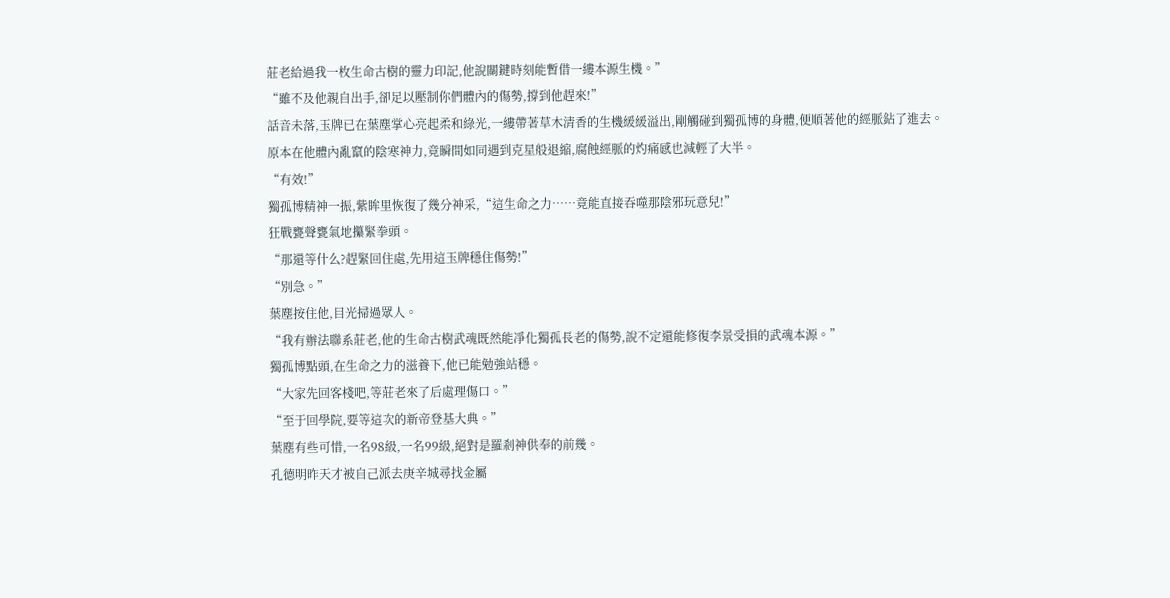莊老給過我一枚生命古樹的靈力印記,他說關鍵時刻能暫借一縷本源生機。”
“雖不及他親自出手,卻足以壓制你們體內的傷勢,撐到他趕來!”
話音未落,玉牌已在葉塵掌心亮起柔和綠光,一縷帶著草木清香的生機緩緩溢出,剛觸碰到獨孤博的身體,便順著他的經脈鉆了進去。
原本在他體內亂竄的陰寒神力,竟瞬間如同遇到克星般退縮,腐蝕經脈的灼痛感也減輕了大半。
“有效!”
獨孤博精神一振,紫眸里恢復了幾分神采,“這生命之力……竟能直接吞噬那陰邪玩意兒!”
狂戰甕聲甕氣地攥緊拳頭。
“那還等什么?趕緊回住處,先用這玉牌穩住傷勢!”
“別急。”
葉塵按住他,目光掃過眾人。
“我有辦法聯系莊老,他的生命古樹武魂既然能凈化獨孤長老的傷勢,說不定還能修復李景受損的武魂本源。”
獨孤博點頭,在生命之力的滋養下,他已能勉強站穩。
“大家先回客棧吧,等莊老來了后處理傷口。”
“至于回學院,要等這次的新帝登基大典。”
葉塵有些可惜,一名98級,一名99級,絕對是羅剎神供奉的前幾。
孔德明昨天才被自己派去庚辛城尋找金屬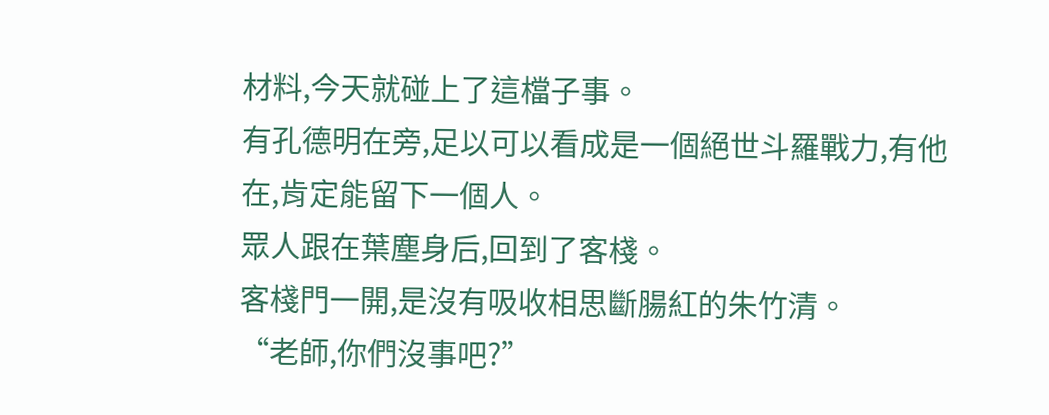材料,今天就碰上了這檔子事。
有孔德明在旁,足以可以看成是一個絕世斗羅戰力,有他在,肯定能留下一個人。
眾人跟在葉塵身后,回到了客棧。
客棧門一開,是沒有吸收相思斷腸紅的朱竹清。
“老師,你們沒事吧?”